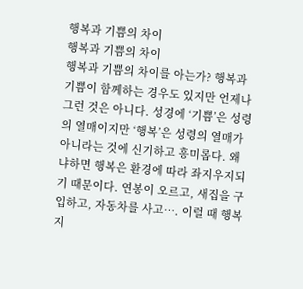행복과 기쁨의 차이
행복과 기쁨의 차이
행복과 기쁨의 차이를 아는가? 행복과 기쁨이 함께하는 경우도 있지만 언제나 그런 것은 아니다. 성경에 ‘기쁨’은 성령의 열매이지만 ‘행복’은 성령의 열매가 아니라는 것에 신기하고 흥미롭다. 왜냐하면 행복은 환경에 따라 좌지우지되기 때문이다. 연봉이 오르고, 새집을 구입하고, 자동차를 사고…. 이럴 때 행복지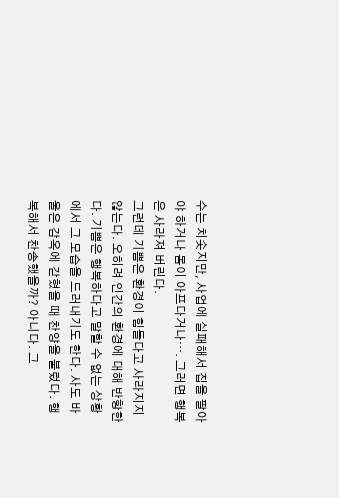수는 치솟지만, 사업에 실패해서 집을 팔아야 하거나 몸이 아프다거나…. 그러면 행복은 사라져 버린다.
그런데 기쁨은 환경이 힘들다고 사라지지 않는다. 오히려 인간의 환경에 대해 반항한다. 기쁨은 행복하다고 말할 수 없는 상황에서 그 모습을 드러내기도 한다. 사도 바울은 감옥에 갇혔을 때 찬양을 불렀다. 행복해서 찬송했을까? 아니다. 그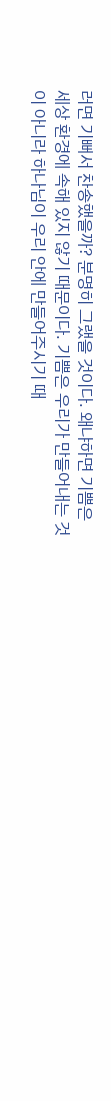러면 기뻐서 찬송했을까? 분명히 그랬을 것이다. 왜냐하면 기쁨은 세상 환경에 속해 있지 않기 때문이다. 기쁨은 우리가 만들어내는 것이 아니라 하나님이 우리 안에 만들어주시기 때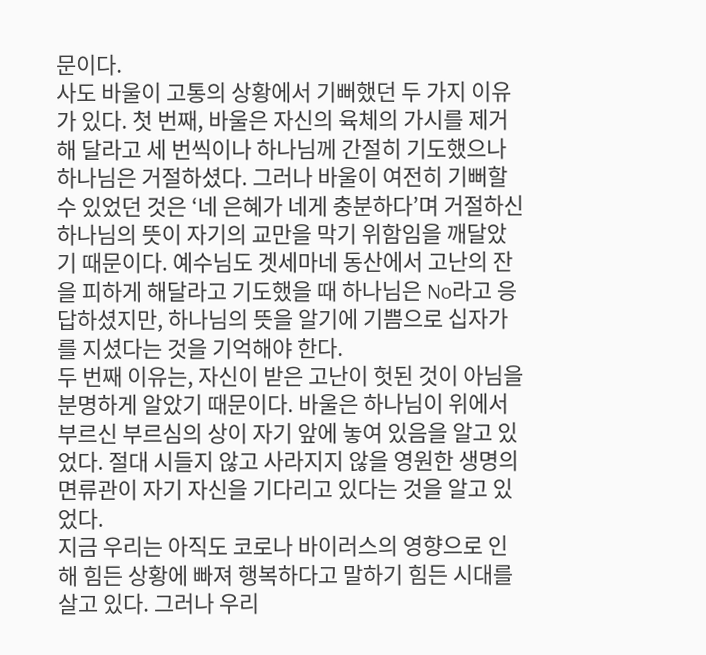문이다.
사도 바울이 고통의 상황에서 기뻐했던 두 가지 이유가 있다. 첫 번째, 바울은 자신의 육체의 가시를 제거해 달라고 세 번씩이나 하나님께 간절히 기도했으나 하나님은 거절하셨다. 그러나 바울이 여전히 기뻐할 수 있었던 것은 ‘네 은혜가 네게 충분하다’며 거절하신 하나님의 뜻이 자기의 교만을 막기 위함임을 깨달았기 때문이다. 예수님도 겟세마네 동산에서 고난의 잔을 피하게 해달라고 기도했을 때 하나님은 No라고 응답하셨지만, 하나님의 뜻을 알기에 기쁨으로 십자가를 지셨다는 것을 기억해야 한다.
두 번째 이유는, 자신이 받은 고난이 헛된 것이 아님을 분명하게 알았기 때문이다. 바울은 하나님이 위에서 부르신 부르심의 상이 자기 앞에 놓여 있음을 알고 있었다. 절대 시들지 않고 사라지지 않을 영원한 생명의 면류관이 자기 자신을 기다리고 있다는 것을 알고 있었다.
지금 우리는 아직도 코로나 바이러스의 영향으로 인해 힘든 상황에 빠져 행복하다고 말하기 힘든 시대를 살고 있다. 그러나 우리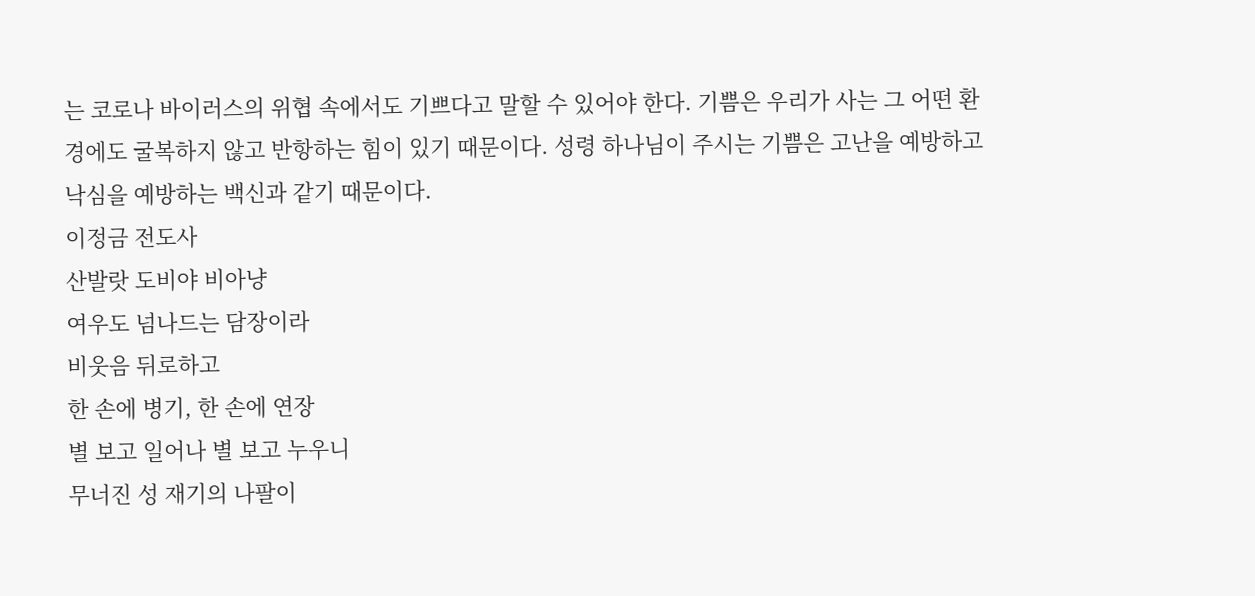는 코로나 바이러스의 위협 속에서도 기쁘다고 말할 수 있어야 한다. 기쁨은 우리가 사는 그 어떤 환경에도 굴복하지 않고 반항하는 힘이 있기 때문이다. 성령 하나님이 주시는 기쁨은 고난을 예방하고 낙심을 예방하는 백신과 같기 때문이다.
이정금 전도사
산발랏 도비야 비아냥
여우도 넘나드는 담장이라
비웃음 뒤로하고
한 손에 병기, 한 손에 연장
별 보고 일어나 별 보고 누우니
무너진 성 재기의 나팔이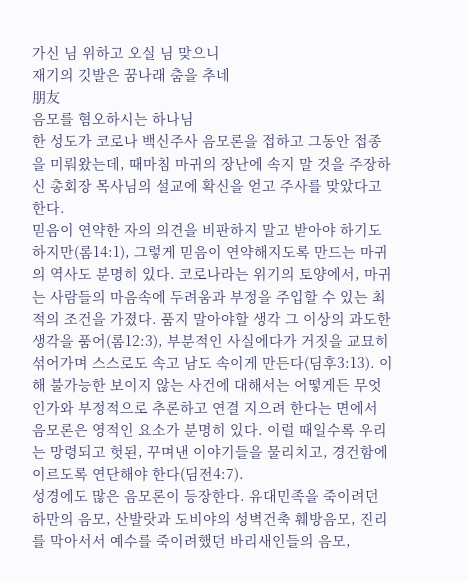가신 님 위하고 오실 님 맞으니
재기의 깃발은 꿈나래 춤을 추네
朋友
음모를 혐오하시는 하나님
한 성도가 코로나 백신주사 음모론을 접하고 그동안 접종을 미뤄왔는데, 때마침 마귀의 장난에 속지 말 것을 주장하신 총회장 목사님의 설교에 확신을 얻고 주사를 맞았다고 한다.
믿음이 연약한 자의 의견을 비판하지 말고 받아야 하기도 하지만(롬14:1), 그렇게 믿음이 연약해지도록 만드는 마귀의 역사도 분명히 있다. 코로나라는 위기의 토양에서, 마귀는 사람들의 마음속에 두려움과 부정을 주입할 수 있는 최적의 조건을 가졌다. 품지 말아야할 생각 그 이상의 과도한 생각을 품어(롬12:3), 부분적인 사실에다가 거짓을 교묘히 섞어가며 스스로도 속고 남도 속이게 만든다(딤후3:13). 이해 불가능한 보이지 않는 사건에 대해서는 어떻게든 무엇인가와 부정적으로 추론하고 연결 지으려 한다는 면에서 음모론은 영적인 요소가 분명히 있다. 이럴 때일수록 우리는 망령되고 헛된, 꾸며낸 이야기들을 물리치고, 경건함에 이르도록 연단해야 한다(딤전4:7).
성경에도 많은 음모론이 등장한다. 유대민족을 죽이려던 하만의 음모, 산발랏과 도비야의 성벽건축 훼방음모, 진리를 막아서서 예수를 죽이려했던 바리새인들의 음모,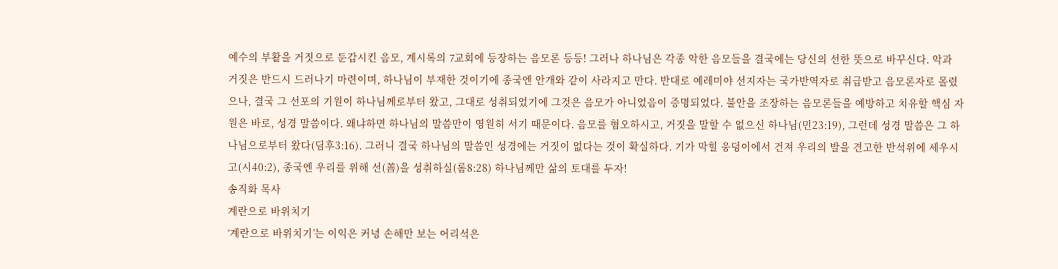예수의 부활을 거짓으로 둔갑시킨 음모, 계시록의 7교회에 등장하는 음모론 등등! 그러나 하나님은 각종 악한 음모들을 결국에는 당신의 선한 뜻으로 바꾸신다. 악과 거짓은 반드시 드러나기 마련이며, 하나님이 부재한 것이기에 종국엔 안개와 같이 사라지고 만다. 반대로 예레미야 선지자는 국가반역자로 취급받고 음모론자로 몰렸으나, 결국 그 선포의 기원이 하나님께로부터 왔고, 그대로 성취되었기에 그것은 음모가 아니었음이 증명되었다. 불안을 조장하는 음모론들을 예방하고 치유할 핵심 자원은 바로, 성경 말씀이다. 왜냐하면 하나님의 말씀만이 영원히 서기 때문이다. 음모를 혐오하시고, 거짓을 말할 수 없으신 하나님(민23:19), 그런데 성경 말씀은 그 하나님으로부터 왔다(딤후3:16). 그러니 결국 하나님의 말씀인 성경에는 거짓이 없다는 것이 확실하다. 기가 막힐 웅덩이에서 건져 우리의 발을 견고한 반석위에 세우시고(시40:2), 종국엔 우리를 위해 선(善)을 성취하실(롬8:28) 하나님께만 삶의 토대를 두자!
송직화 목사
계란으로 바위치기
‘계란으로 바위치기’는 이익은 커녕 손해만 보는 어리석은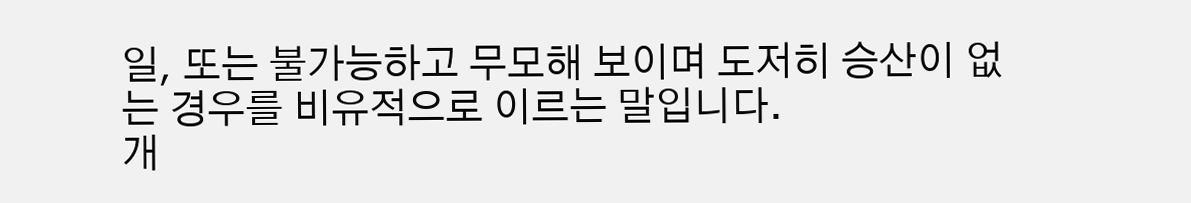일, 또는 불가능하고 무모해 보이며 도저히 승산이 없는 경우를 비유적으로 이르는 말입니다.
개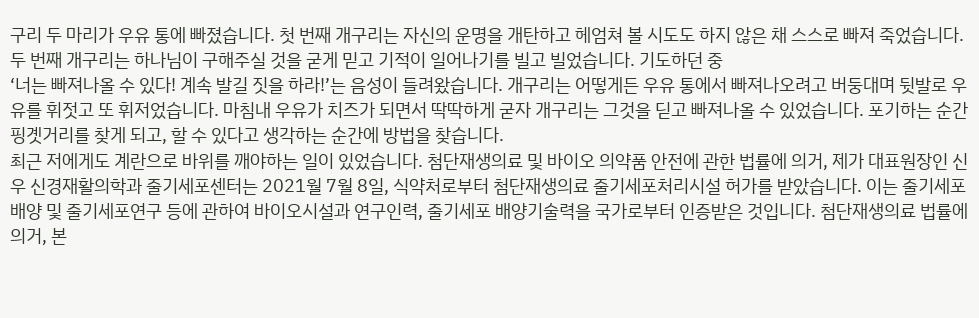구리 두 마리가 우유 통에 빠졌습니다. 첫 번째 개구리는 자신의 운명을 개탄하고 헤엄쳐 볼 시도도 하지 않은 채 스스로 빠져 죽었습니다. 두 번째 개구리는 하나님이 구해주실 것을 굳게 믿고 기적이 일어나기를 빌고 빌었습니다. 기도하던 중
‘너는 빠져나올 수 있다! 계속 발길 짓을 하라!’는 음성이 들려왔습니다. 개구리는 어떻게든 우유 통에서 빠져나오려고 버둥대며 뒷발로 우유를 휘젓고 또 휘저었습니다. 마침내 우유가 치즈가 되면서 딱딱하게 굳자 개구리는 그것을 딛고 빠져나올 수 있었습니다. 포기하는 순간 핑곗거리를 찾게 되고, 할 수 있다고 생각하는 순간에 방법을 찾습니다.
최근 저에게도 계란으로 바위를 깨야하는 일이 있었습니다. 첨단재생의료 및 바이오 의약품 안전에 관한 법률에 의거, 제가 대표원장인 신우 신경재활의학과 줄기세포센터는 2021월 7월 8일, 식약처로부터 첨단재생의료 줄기세포처리시설 허가를 받았습니다. 이는 줄기세포배양 및 줄기세포연구 등에 관하여 바이오시설과 연구인력, 줄기세포 배양기술력을 국가로부터 인증받은 것입니다. 첨단재생의료 법률에 의거, 본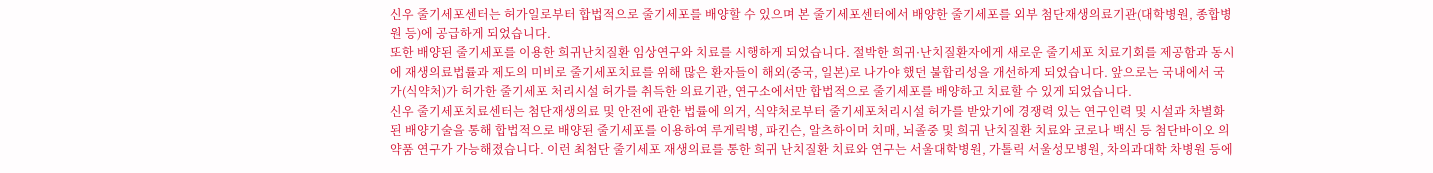신우 줄기세포센터는 허가일로부터 합법적으로 줄기세포를 배양할 수 있으며 본 줄기세포센터에서 배양한 줄기세포를 외부 첨단재생의료기관(대학병원, 종합병원 등)에 공급하게 되었습니다.
또한 배양된 줄기세포를 이용한 희귀난치질환 임상연구와 치료를 시행하게 되었습니다. 절박한 희귀·난치질환자에게 새로운 줄기세포 치료기회를 제공함과 동시에 재생의료법률과 제도의 미비로 줄기세포치료를 위해 많은 환자들이 해외(중국, 일본)로 나가야 했던 불합리성을 개선하게 되었습니다. 앞으로는 국내에서 국가(식약처)가 허가한 줄기세포 처리시설 허가를 취득한 의료기관, 연구소에서만 합법적으로 줄기세포를 배양하고 치료할 수 있게 되었습니다.
신우 줄기세포치료센터는 첨단재생의료 및 안전에 관한 법률에 의거, 식약처로부터 줄기세포처리시설 허가를 받았기에 경쟁력 있는 연구인력 및 시설과 차별화된 배양기술을 통해 합법적으로 배양된 줄기세포를 이용하여 루게릭병, 파킨슨, 알츠하이머 치매, 뇌졸중 및 희귀 난치질환 치료와 코로나 백신 등 첨단바이오 의약품 연구가 가능해졌습니다. 이런 최첨단 줄기세포 재생의료를 통한 희귀 난치질환 치료와 연구는 서울대학병원, 가톨릭 서울성모병원, 차의과대학 차병원 등에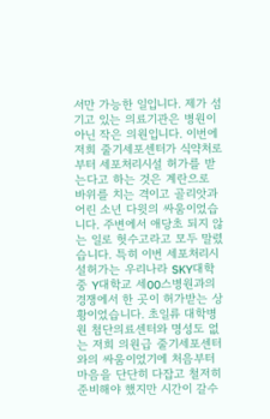서만 가능한 일입니다. 제가 섬기고 있는 의료기관은 병원이 아닌 작은 의원입니다. 이번에 저희 줄기세포센터가 식약처로부터 세포처리시설 허가를 받는다고 하는 것은 계란으로 바위를 치는 격이고 골리앗과 어린 소년 다윗의 싸움이었습니다. 주변에서 애당초 되지 않는 일로 헛수고라고 모두 말렸습니다. 특히 이번 세포처리시설허가는 우리나라 SKY대학 중 Y대학교 세OO스병원과의 경쟁에서 한 곳이 허가받는 상황이었습니다. 초일류 대학병원 첨단의료센터와 명성도 없는 저희 의원급 줄기세포센터와의 싸움이었기에 처음부터 마음을 단단히 다잡고 철저히 준비해야 했지만 시간이 갈수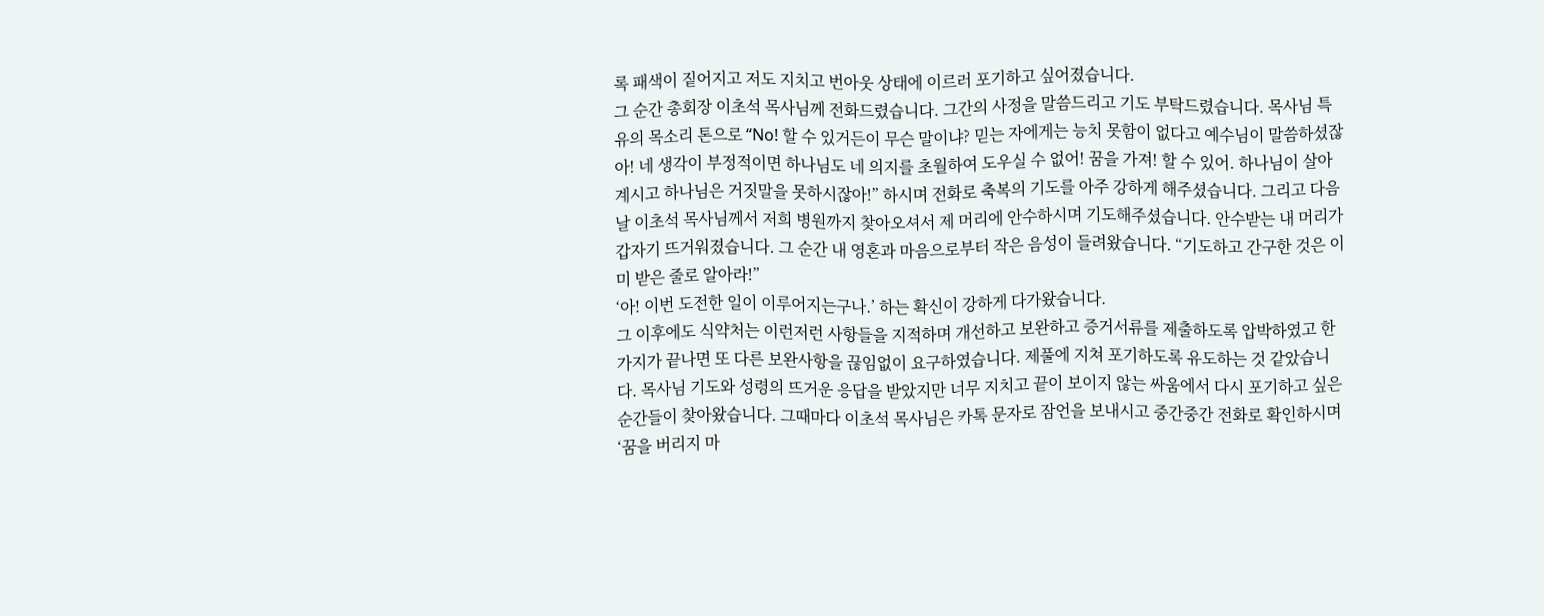록 패색이 짙어지고 저도 지치고 번아웃 상태에 이르러 포기하고 싶어졌습니다.
그 순간 총회장 이초석 목사님께 전화드렸습니다. 그간의 사정을 말씀드리고 기도 부탁드렸습니다. 목사님 특유의 목소리 톤으로 “No! 할 수 있거든이 무슨 말이냐? 믿는 자에게는 능치 못함이 없다고 예수님이 말씀하셨잖아! 네 생각이 부정적이면 하나님도 네 의지를 초월하여 도우실 수 없어! 꿈을 가져! 할 수 있어. 하나님이 살아계시고 하나님은 거짓말을 못하시잖아!” 하시며 전화로 축복의 기도를 아주 강하게 해주셨습니다. 그리고 다음 날 이초석 목사님께서 저희 병원까지 찾아오셔서 제 머리에 안수하시며 기도해주셨습니다. 안수받는 내 머리가 갑자기 뜨거워졌습니다. 그 순간 내 영혼과 마음으로부터 작은 음성이 들려왔습니다. “기도하고 간구한 것은 이미 받은 줄로 알아라!”
‘아! 이번 도전한 일이 이루어지는구나.’ 하는 확신이 강하게 다가왔습니다.
그 이후에도 식약처는 이런저런 사항들을 지적하며 개선하고 보완하고 증거서류를 제출하도록 압박하였고 한가지가 끝나면 또 다른 보완사항을 끊임없이 요구하였습니다. 제풀에 지쳐 포기하도록 유도하는 것 같았습니다. 목사님 기도와 성령의 뜨거운 응답을 받았지만 너무 지치고 끝이 보이지 않는 싸움에서 다시 포기하고 싶은 순간들이 찾아왔습니다. 그때마다 이초석 목사님은 카톡 문자로 잠언을 보내시고 중간중간 전화로 확인하시며 ‘꿈을 버리지 마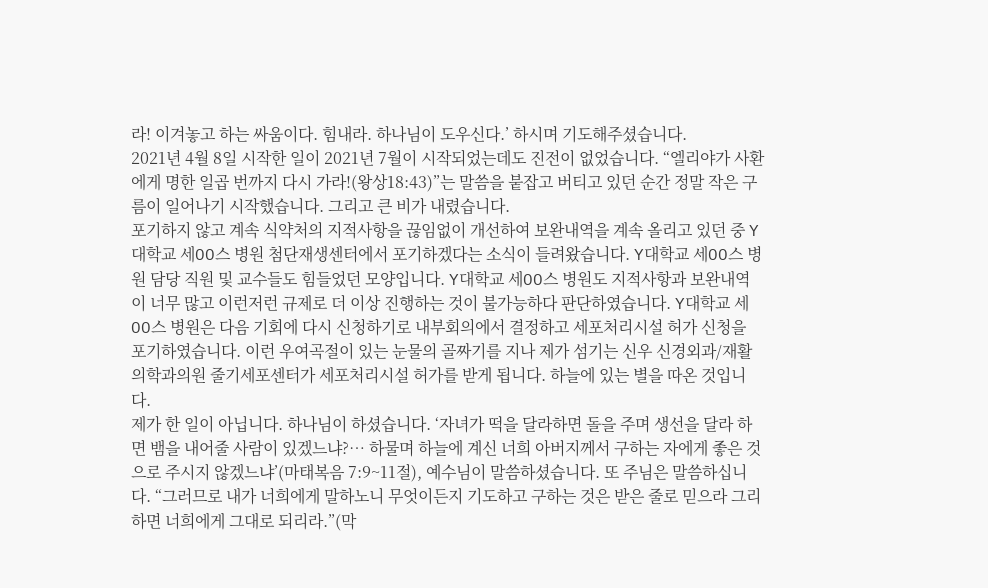라! 이겨놓고 하는 싸움이다. 힘내라. 하나님이 도우신다.’ 하시며 기도해주셨습니다.
2021년 4월 8일 시작한 일이 2021년 7월이 시작되었는데도 진전이 없었습니다. “엘리야가 사환에게 명한 일곱 번까지 다시 가라!(왕상18:43)”는 말씀을 붙잡고 버티고 있던 순간 정말 작은 구름이 일어나기 시작했습니다. 그리고 큰 비가 내렸습니다.
포기하지 않고 계속 식약처의 지적사항을 끊임없이 개선하여 보완내역을 계속 올리고 있던 중 Y대학교 세OO스 병원 첨단재생센터에서 포기하겠다는 소식이 들려왔습니다. Y대학교 세OO스 병원 담당 직원 및 교수들도 힘들었던 모양입니다. Y대학교 세OO스 병원도 지적사항과 보완내역이 너무 많고 이런저런 규제로 더 이상 진행하는 것이 불가능하다 판단하였습니다. Y대학교 세OO스 병원은 다음 기회에 다시 신청하기로 내부회의에서 결정하고 세포처리시설 허가 신청을 포기하였습니다. 이런 우여곡절이 있는 눈물의 골짜기를 지나 제가 섬기는 신우 신경외과/재활의학과의원 줄기세포센터가 세포처리시설 허가를 받게 됩니다. 하늘에 있는 별을 따온 것입니다.
제가 한 일이 아닙니다. 하나님이 하셨습니다. ‘자녀가 떡을 달라하면 돌을 주며 생선을 달라 하면 뱀을 내어줄 사람이 있겠느냐?… 하물며 하늘에 계신 너희 아버지께서 구하는 자에게 좋은 것으로 주시지 않겠느냐’(마태복음 7:9~11절), 예수님이 말씀하셨습니다. 또 주님은 말씀하십니다. “그러므로 내가 너희에게 말하노니 무엇이든지 기도하고 구하는 것은 받은 줄로 믿으라 그리하면 너희에게 그대로 되리라.”(막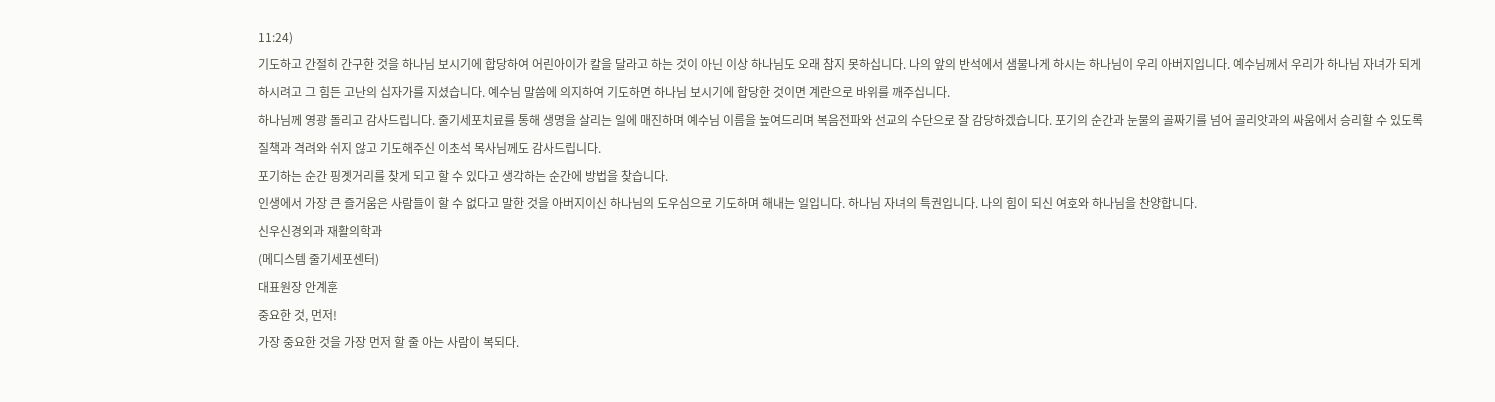11:24)
기도하고 간절히 간구한 것을 하나님 보시기에 합당하여 어린아이가 칼을 달라고 하는 것이 아닌 이상 하나님도 오래 참지 못하십니다. 나의 앞의 반석에서 샘물나게 하시는 하나님이 우리 아버지입니다. 예수님께서 우리가 하나님 자녀가 되게 하시려고 그 힘든 고난의 십자가를 지셨습니다. 예수님 말씀에 의지하여 기도하면 하나님 보시기에 합당한 것이면 계란으로 바위를 깨주십니다.
하나님께 영광 돌리고 감사드립니다. 줄기세포치료를 통해 생명을 살리는 일에 매진하며 예수님 이름을 높여드리며 복음전파와 선교의 수단으로 잘 감당하겠습니다. 포기의 순간과 눈물의 골짜기를 넘어 골리앗과의 싸움에서 승리할 수 있도록 질책과 격려와 쉬지 않고 기도해주신 이초석 목사님께도 감사드립니다.
포기하는 순간 핑곗거리를 찾게 되고 할 수 있다고 생각하는 순간에 방법을 찾습니다.
인생에서 가장 큰 즐거움은 사람들이 할 수 없다고 말한 것을 아버지이신 하나님의 도우심으로 기도하며 해내는 일입니다. 하나님 자녀의 특권입니다. 나의 힘이 되신 여호와 하나님을 찬양합니다.
신우신경외과 재활의학과
(메디스템 줄기세포센터)
대표원장 안계훈
중요한 것, 먼저!
가장 중요한 것을 가장 먼저 할 줄 아는 사람이 복되다.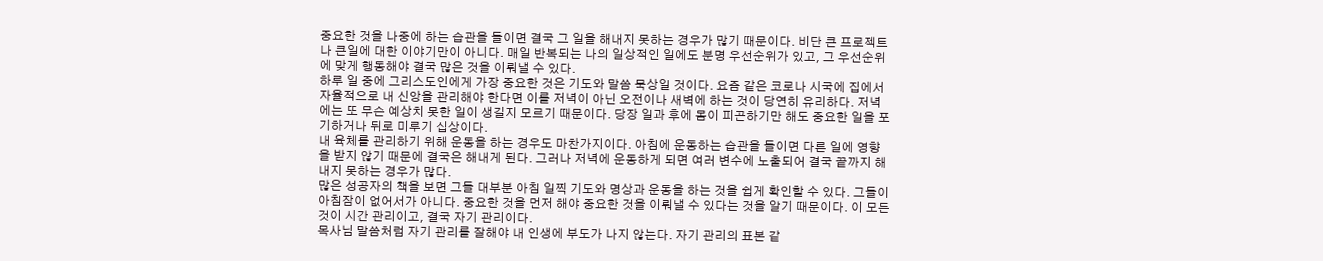중요한 것을 나중에 하는 습관을 들이면 결국 그 일을 해내지 못하는 경우가 많기 때문이다. 비단 큰 프로젝트나 큰일에 대한 이야기만이 아니다. 매일 반복되는 나의 일상적인 일에도 분명 우선순위가 있고, 그 우선순위에 맞게 행동해야 결국 많은 것을 이뤄낼 수 있다.
하루 일 중에 그리스도인에게 가장 중요한 것은 기도와 말씀 묵상일 것이다. 요즘 같은 코로나 시국에 집에서 자율적으로 내 신앙을 관리해야 한다면 이를 저녁이 아닌 오전이나 새벽에 하는 것이 당연히 유리하다. 저녁에는 또 무슨 예상치 못한 일이 생길지 모르기 때문이다. 당장 일과 후에 몸이 피곤하기만 해도 중요한 일을 포기하거나 뒤로 미루기 십상이다.
내 육체를 관리하기 위해 운동을 하는 경우도 마찬가지이다. 아침에 운동하는 습관을 들이면 다른 일에 영향을 받지 않기 때문에 결국은 해내게 된다. 그러나 저녁에 운동하게 되면 여러 변수에 노출되어 결국 끝까지 해내지 못하는 경우가 많다.
많은 성공자의 책을 보면 그들 대부분 아침 일찍 기도와 명상과 운동을 하는 것을 쉽게 확인할 수 있다. 그들이 아침잠이 없어서가 아니다. 중요한 것을 먼저 해야 중요한 것을 이뤄낼 수 있다는 것을 알기 때문이다. 이 모든 것이 시간 관리이고, 결국 자기 관리이다.
목사님 말씀처럼 자기 관리를 잘해야 내 인생에 부도가 나지 않는다. 자기 관리의 표본 같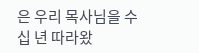은 우리 목사님을 수십 년 따라왔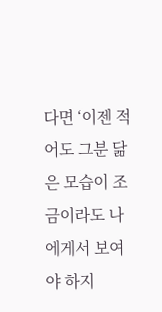다면 ‘이젠 적어도 그분 닮은 모습이 조금이라도 나에게서 보여야 하지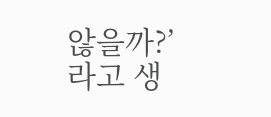않을까?’라고 생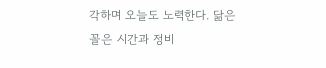각하며 오늘도 노력한다. 닮은꼴은 시간과 정비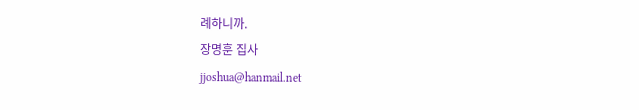례하니까.
장명훈 집사
jjoshua@hanmail.net